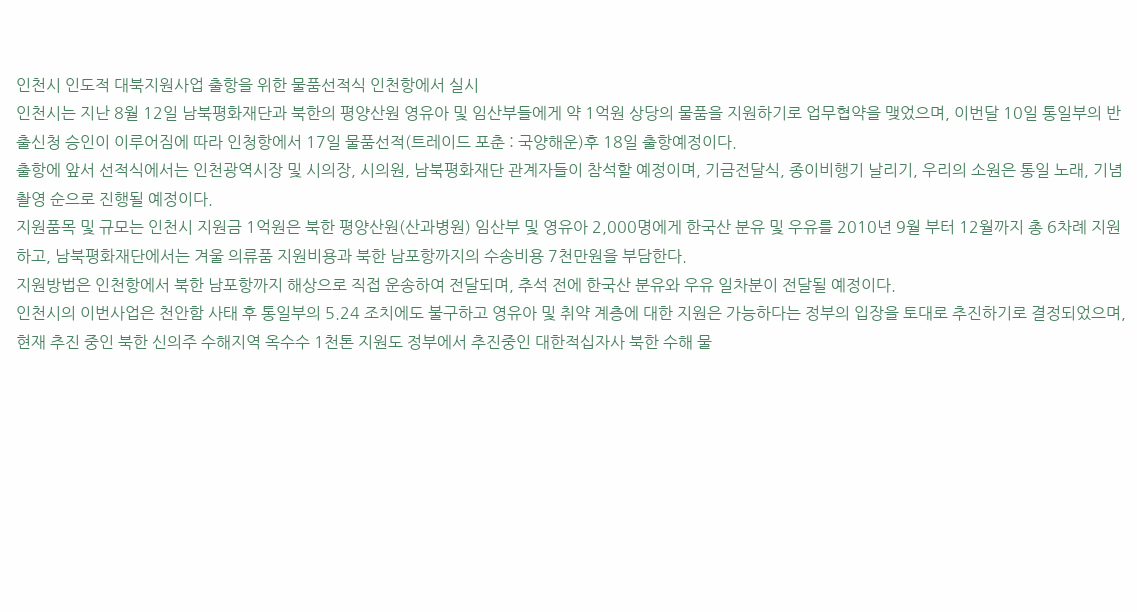인천시 인도적 대북지원사업 출항을 위한 물품선적식 인천항에서 실시
인천시는 지난 8월 12일 남북평화재단과 북한의 평양산원 영유아 및 임산부들에게 약 1억원 상당의 물품을 지원하기로 업무협약을 맺었으며, 이번달 10일 통일부의 반출신청 승인이 이루어짐에 따라 인청항에서 17일 물품선적(트레이드 포춘 : 국양해운)후 18일 출항예정이다.
출항에 앞서 선적식에서는 인천광역시장 및 시의장, 시의원, 남북평화재단 관계자들이 참석할 예정이며, 기금전달식, 종이비행기 날리기, 우리의 소원은 통일 노래, 기념촬영 순으로 진행될 예정이다.
지원품목 및 규모는 인천시 지원금 1억원은 북한 평양산원(산과병원) 임산부 및 영유아 2,000명에게 한국산 분유 및 우유를 2010년 9월 부터 12월까지 총 6차례 지원하고, 남북평화재단에서는 겨울 의류품 지원비용과 북한 남포항까지의 수송비용 7천만원을 부담한다.
지원방법은 인천항에서 북한 남포항까지 해상으로 직접 운송하여 전달되며, 추석 전에 한국산 분유와 우유 일차분이 전달될 예정이다.
인천시의 이번사업은 천안함 사태 후 통일부의 5.24 조치에도 불구하고 영유아 및 취약 계층에 대한 지원은 가능하다는 정부의 입장을 토대로 추진하기로 결정되었으며, 현재 추진 중인 북한 신의주 수해지역 옥수수 1천톤 지원도 정부에서 추진중인 대한적십자사 북한 수해 물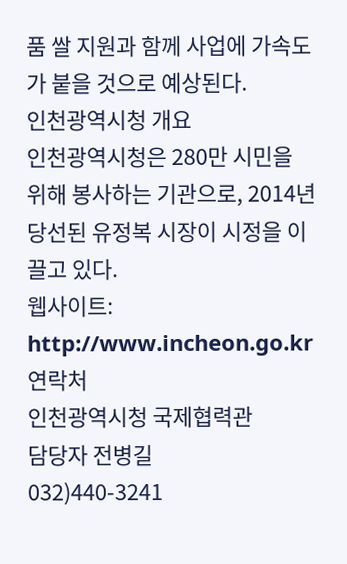품 쌀 지원과 함께 사업에 가속도가 붙을 것으로 예상된다.
인천광역시청 개요
인천광역시청은 280만 시민을 위해 봉사하는 기관으로, 2014년 당선된 유정복 시장이 시정을 이끌고 있다.
웹사이트: http://www.incheon.go.kr
연락처
인천광역시청 국제협력관
담당자 전병길
032)440-3241